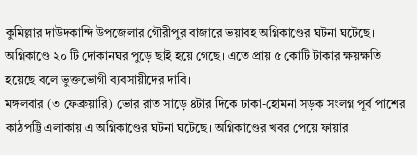কুমিল্লার দাউদকান্দি উপজেলার গৌরীপুর বাজারে ভয়াবহ অগ্নিকাণ্ডের ঘটনা ঘটেছে। অগ্নিকাণ্ডে ২০ টি দোকানঘর পুড়ে ছাই হয়ে গেছে। এতে প্রায় ৫ কোটি টাকার ক্ষয়ক্ষতি হয়েছে বলে ভুক্তভোগী ব্যবসায়ীদের দাবি।
মঙ্গলবার (৩ ফেব্রুয়ারি) ভোর রাত সাড়ে ৪টার দিকে ঢাকা-হোমনা সড়ক সংলগ্ন পূর্ব পাশের কাঠপট্টি এলাকায় এ অগ্নিকাণ্ডের ঘটনা ঘটেছে। অগ্নিকাণ্ডের খবর পেয়ে ফায়ার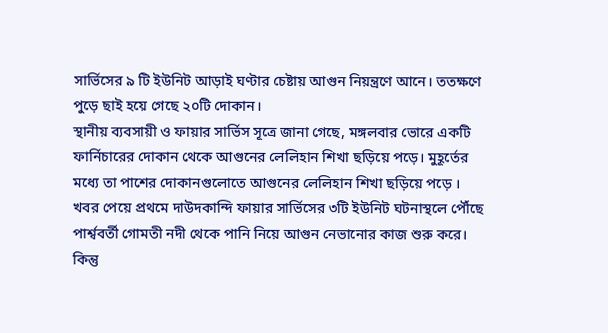সার্ভিসের ৯ টি ইউনিট আড়াই ঘণ্টার চেষ্টায় আগুন নিয়ন্ত্রণে আনে। ততক্ষণে পুড়ে ছাই হয়ে গেছে ২০টি দোকান।
স্থানীয় ব্যবসায়ী ও ফায়ার সার্ভিস সূত্রে জানা গেছে, মঙ্গলবার ভোরে একটি ফার্নিচারের দোকান থেকে আগুনের লেলিহান শিখা ছড়িয়ে পড়ে। মুহূর্তের মধ্যে তা পাশের দোকানগুলোতে আগুনের লেলিহান শিখা ছড়িয়ে পড়ে । খবর পেয়ে প্রথমে দাউদকান্দি ফায়ার সার্ভিসের ৩টি ইউনিট ঘটনাস্থলে পৌঁছে পার্শ্ববর্তী গোমতী নদী থেকে পানি নিয়ে আগুন নেভানোর কাজ শুরু করে। কিন্তু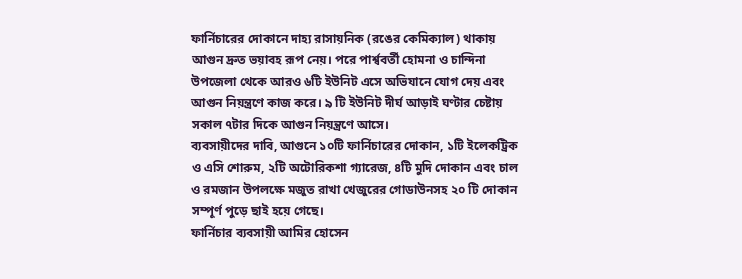ফার্নিচারের দোকানে দাহ্য রাসায়নিক (রঙের কেমিক্যাল) থাকায় আগুন দ্রুত ভয়াবহ রূপ নেয়। পরে পার্শ্ববর্তী হোমনা ও চান্দিনা উপজেলা থেকে আরও ৬টি ইউনিট এসে অভিযানে যোগ দেয় এবং আগুন নিয়ন্ত্রণে কাজ করে। ৯ টি ইউনিট দীর্ঘ আড়াই ঘণ্টার চেষ্টায় সকাল ৭টার দিকে আগুন নিয়ন্ত্রণে আসে।
ব্যবসায়ীদের দাবি, আগুনে ১০টি ফার্নিচারের দোকান, ১টি ইলেকট্রিক ও এসি শোরুম, ২টি অটোরিকশা গ্যারেজ, ৪টি মুদি দোকান এবং চাল ও রমজান উপলক্ষে মজুত রাখা খেজুরের গোডাউনসহ ২০ টি দোকান সম্পূর্ণ পুড়ে ছাই হয়ে গেছে।
ফার্নিচার ব্যবসায়ী আমির হোসেন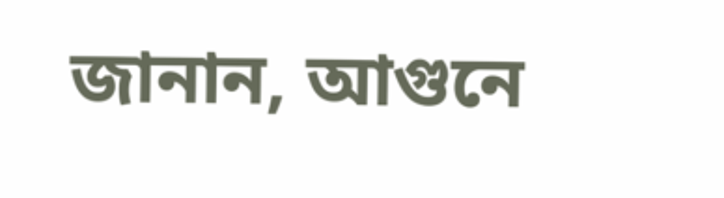জানান, আগুনে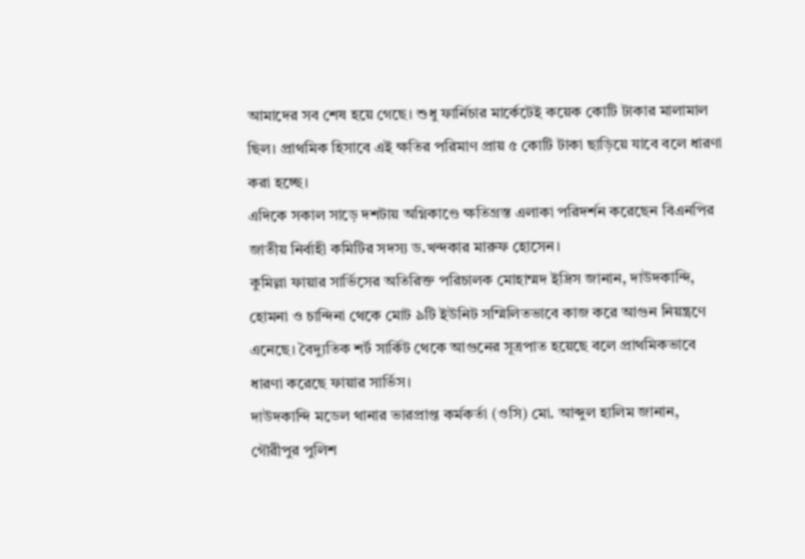আমাদের সব শেষ হয়ে গেছে। শুধু ফার্নিচার মার্কেটেই কয়েক কোটি টাকার মালামাল ছিল। প্রাথমিক হিসাবে এই ক্ষতির পরিমাণ প্রায় ৫ কোটি টাকা ছাড়িয়ে যাবে বলে ধারণা করা হচ্ছে।
এদিকে সকাল সাড়ে দশটায় অগ্নিকাণ্ডে ক্ষতিগ্রস্ত এলাকা পরিদর্শন করেছেন বিএনপির জাতীয় নির্বাহী কমিটির সদস্য ড.খন্দকার মারুফ হোসেন।
কুমিল্লা ফায়ার সার্ভিসের অতিরিক্ত পরিচালক মোহাম্মদ ইদ্রিস জানান, দাউদকান্দি, হোমনা ও চান্দিনা থেকে মোট ৯টি ইউনিট সম্মিলিতভাবে কাজ করে আগুন নিয়ন্ত্রণে এনেছে। বৈদ্যুতিক শর্ট সার্কিট থেকে আগুনের সূত্রপাত হয়েছে বলে প্রাথমিকভাবে ধারণা করেছে ফায়ার সার্ভিস।
দাউদকান্দি মডেল থানার ভারপ্রাপ্ত কর্মকর্তা (ওসি) মো. আব্দুল হালিম জানান, গৌরীপুর পুলিশ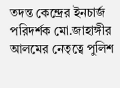তদন্ত কেন্দ্রের ইনচার্জ পরিদর্শক মো.জাহাঙ্গীর আলমের নেতৃত্বে পুলিশ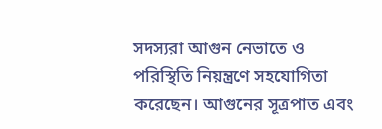সদস্যরা আগুন নেভাতে ও পরিস্থিতি নিয়ন্ত্রণে সহযোগিতা করেছেন। আগুনের সূত্রপাত এবং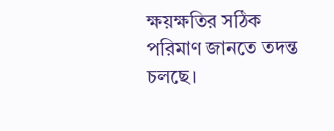ক্ষয়ক্ষতির সঠিক পরিমাণ জানতে তদন্ত চলছে।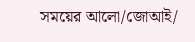সময়ের আলো/জোআই/